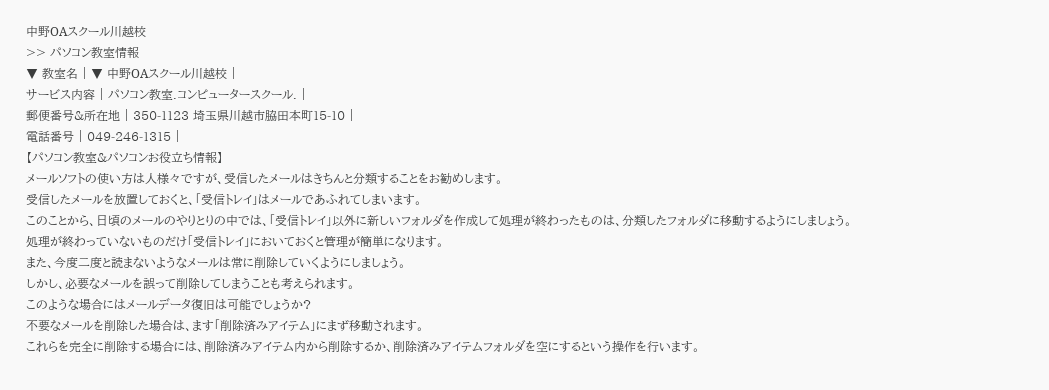中野OAスクール川越校
>> パソコン教室情報
▼ 教室名 | ▼ 中野OAスクール川越校 |
サービス内容 | パソコン教室.コンピュータースクール. |
郵便番号&所在地 | 350-1123 埼玉県川越市脇田本町15-10 |
電話番号 | 049-246-1315 |
【パソコン教室&パソコンお役立ち情報】
メールソフトの使い方は人様々ですが、受信したメールはきちんと分類することをお勧めします。
受信したメールを放置しておくと、「受信トレイ」はメールであふれてしまいます。
このことから、日頃のメールのやりとりの中では、「受信トレイ」以外に新しいフォルダを作成して処理が終わったものは、分類したフォルダに移動するようにしましょう。
処理が終わっていないものだけ「受信トレイ」においておくと管理が簡単になります。
また、今度二度と読まないようなメールは常に削除していくようにしましょう。
しかし、必要なメールを誤って削除してしまうことも考えられます。
このような場合にはメールデータ復旧は可能でしょうか?
不要なメールを削除した場合は、ます「削除済みアイテム」にまず移動されます。
これらを完全に削除する場合には、削除済みアイテム内から削除するか、削除済みアイテムフォルダを空にするという操作を行います。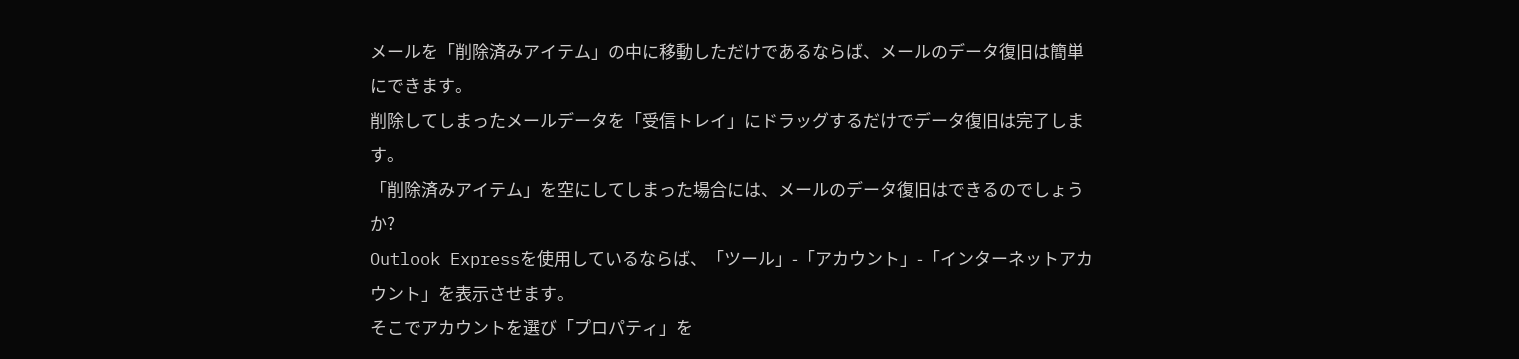メールを「削除済みアイテム」の中に移動しただけであるならば、メールのデータ復旧は簡単にできます。
削除してしまったメールデータを「受信トレイ」にドラッグするだけでデータ復旧は完了します。
「削除済みアイテム」を空にしてしまった場合には、メールのデータ復旧はできるのでしょうか?
Outlook Expressを使用しているならば、「ツール」-「アカウント」-「インターネットアカウント」を表示させます。
そこでアカウントを選び「プロパティ」を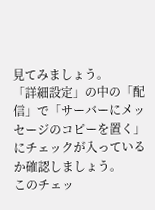見てみましょう。
「詳細設定」の中の「配信」で「サーバーにメッセージのコピーを置く」にチェックが入っているか確認しましょう。
このチェッ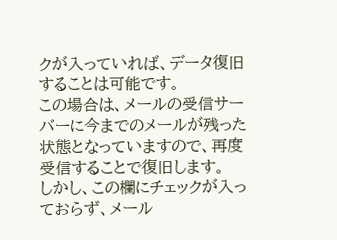クが入っていれば、データ復旧することは可能です。
この場合は、メールの受信サーバーに今までのメールが残った状態となっていますので、再度受信することで復旧します。
しかし、この欄にチェックが入っておらず、メール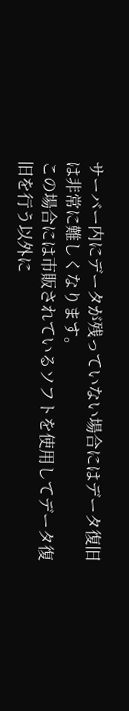サーバー内にデータが残っていない場合にはデータ復旧は非常に難しくなります。
この場合には市販されているソフトを使用してデータ復旧を行う以外に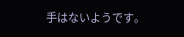手はないようです。